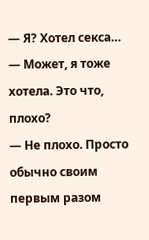— Я? Хотел секса…
— Может, я тоже хотела. Это что, плохо?
— Не плохо. Просто обычно своим первым разом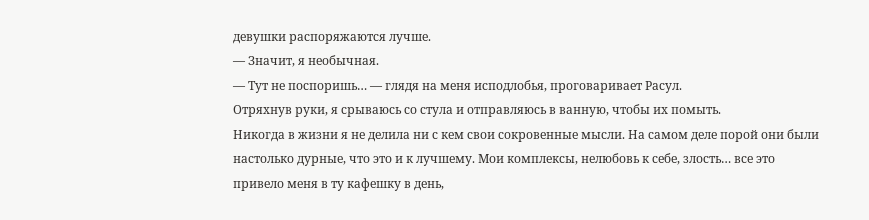девушки распоряжаются лучше.
— Значит, я необычная.
— Тут не поспоришь… — глядя на меня исподлобья, проговаривает Расул.
Отряхнув руки, я срываюсь со стула и отправляюсь в ванную, чтобы их помыть.
Никогда в жизни я не делила ни с кем свои сокровенные мысли. На самом деле порой они были настолько дурные, что это и к лучшему. Мои комплексы, нелюбовь к себе, злость… все это привело меня в ту кафешку в день,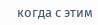когда с этим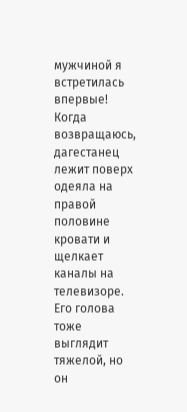мужчиной я встретилась впервые!
Когда возвращаюсь, дагестанец лежит поверх одеяла на правой половине кровати и щелкает каналы на телевизоре.
Его голова тоже выглядит тяжелой, но он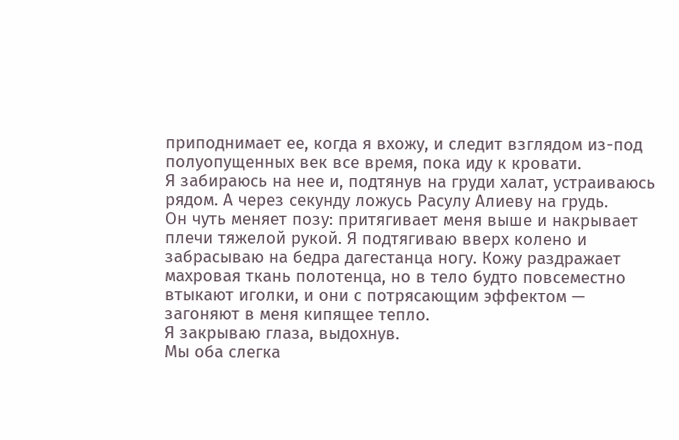приподнимает ее, когда я вхожу, и следит взглядом из-под полуопущенных век все время, пока иду к кровати.
Я забираюсь на нее и, подтянув на груди халат, устраиваюсь рядом. А через секунду ложусь Расулу Алиеву на грудь.
Он чуть меняет позу: притягивает меня выше и накрывает плечи тяжелой рукой. Я подтягиваю вверх колено и забрасываю на бедра дагестанца ногу. Кожу раздражает махровая ткань полотенца, но в тело будто повсеместно втыкают иголки, и они с потрясающим эффектом — загоняют в меня кипящее тепло.
Я закрываю глаза, выдохнув.
Мы оба слегка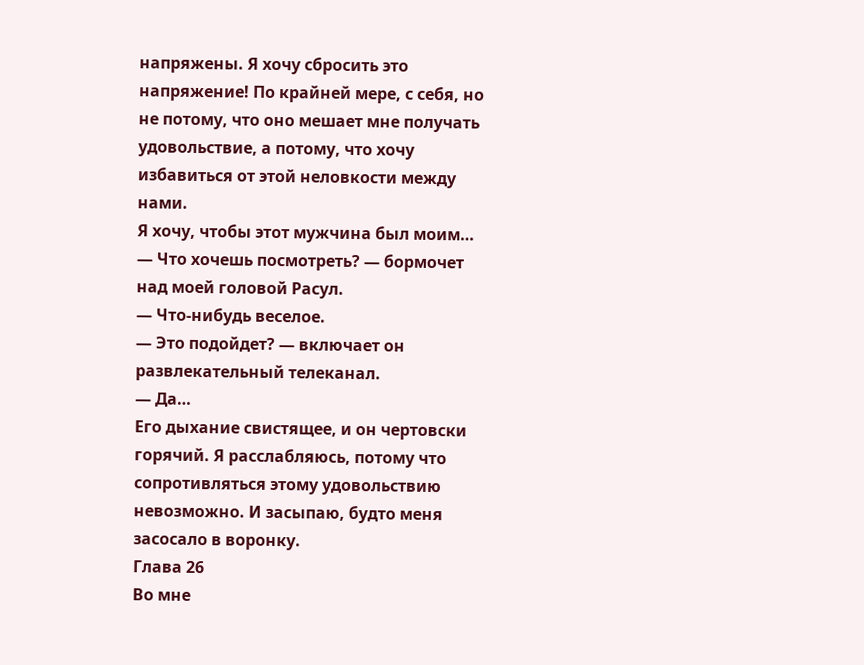напряжены. Я хочу сбросить это напряжение! По крайней мере, с себя, но не потому, что оно мешает мне получать удовольствие, а потому, что хочу избавиться от этой неловкости между нами.
Я хочу, чтобы этот мужчина был моим…
— Что хочешь посмотреть? — бормочет над моей головой Расул.
— Что-нибудь веселое.
— Это подойдет? — включает он развлекательный телеканал.
— Да…
Его дыхание свистящее, и он чертовски горячий. Я расслабляюсь, потому что сопротивляться этому удовольствию невозможно. И засыпаю, будто меня засосало в воронку.
Глава 26
Во мне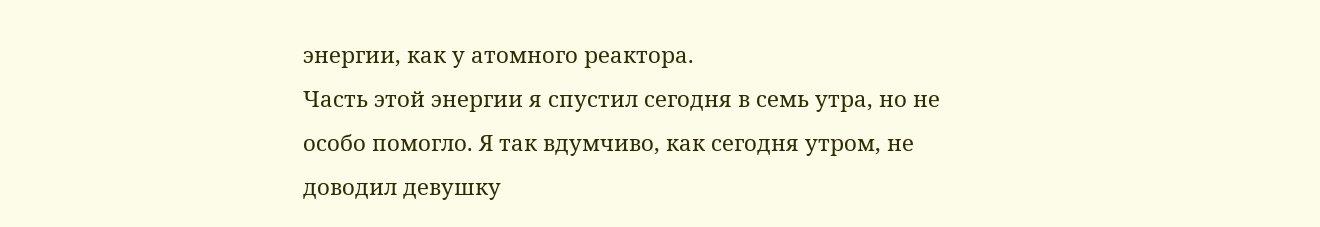энергии, как у атомного реактора.
Часть этой энергии я спустил сегодня в семь утра, но не особо помогло. Я так вдумчиво, как сегодня утром, не доводил девушку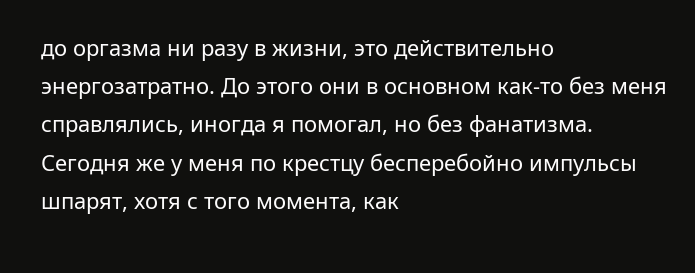до оргазма ни разу в жизни, это действительно энергозатратно. До этого они в основном как-то без меня справлялись, иногда я помогал, но без фанатизма. Сегодня же у меня по крестцу бесперебойно импульсы шпарят, хотя с того момента, как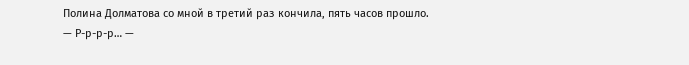Полина Долматова со мной в третий раз кончила, пять часов прошло.
— Р-р-р-р… —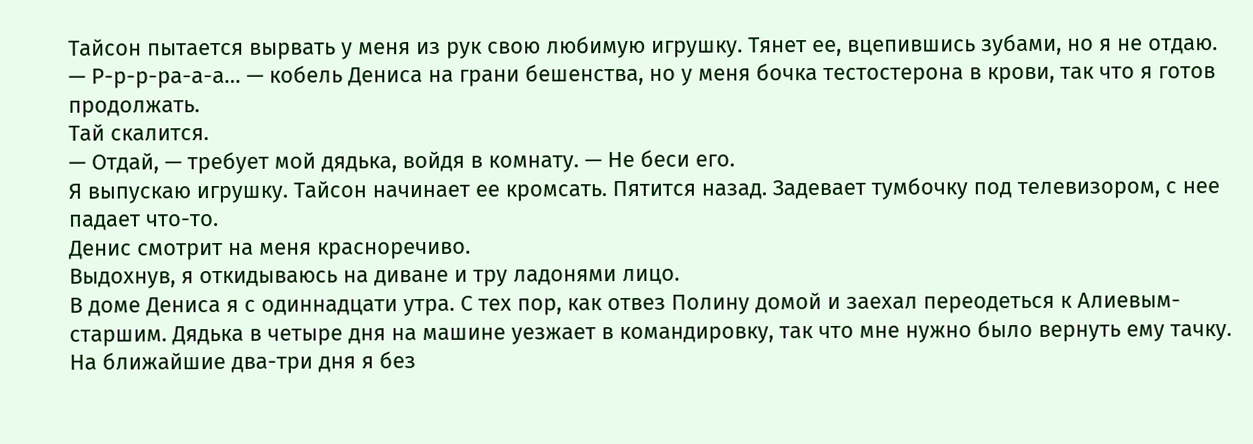Тайсон пытается вырвать у меня из рук свою любимую игрушку. Тянет ее, вцепившись зубами, но я не отдаю. — Р-р-р-ра-а-а… — кобель Дениса на грани бешенства, но у меня бочка тестостерона в крови, так что я готов продолжать.
Тай скалится.
— Отдай, — требует мой дядька, войдя в комнату. — Не беси его.
Я выпускаю игрушку. Тайсон начинает ее кромсать. Пятится назад. Задевает тумбочку под телевизором, с нее падает что-то.
Денис смотрит на меня красноречиво.
Выдохнув, я откидываюсь на диване и тру ладонями лицо.
В доме Дениса я с одиннадцати утра. С тех пор, как отвез Полину домой и заехал переодеться к Алиевым-старшим. Дядька в четыре дня на машине уезжает в командировку, так что мне нужно было вернуть ему тачку.
На ближайшие два-три дня я без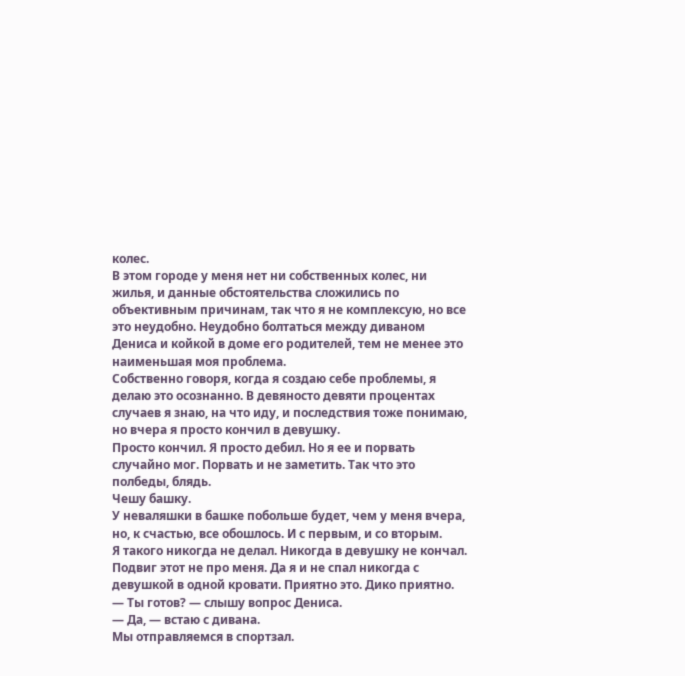колес.
В этом городе у меня нет ни собственных колес, ни жилья, и данные обстоятельства сложились по объективным причинам, так что я не комплексую, но все это неудобно. Неудобно болтаться между диваном Дениса и койкой в доме его родителей, тем не менее это наименьшая моя проблема.
Собственно говоря, когда я создаю себе проблемы, я делаю это осознанно. В девяносто девяти процентах случаев я знаю, на что иду, и последствия тоже понимаю, но вчера я просто кончил в девушку.
Просто кончил. Я просто дебил. Но я ее и порвать случайно мог. Порвать и не заметить. Так что это полбеды, блядь.
Чешу башку.
У неваляшки в башке побольше будет, чем у меня вчера, но, к счастью, все обошлось. И с первым, и со вторым.
Я такого никогда не делал. Никогда в девушку не кончал. Подвиг этот не про меня. Да я и не спал никогда с девушкой в одной кровати. Приятно это. Дико приятно.
— Ты готов? — слышу вопрос Дениса.
— Да, — встаю с дивана.
Мы отправляемся в спортзал.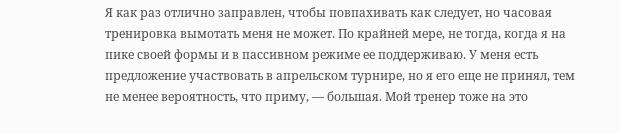Я как раз отлично заправлен, чтобы повпахивать как следует, но часовая тренировка вымотать меня не может. По крайней мере, не тогда, когда я на пике своей формы и в пассивном режиме ее поддерживаю. У меня есть предложение участвовать в апрельском турнире, но я его еще не принял, тем не менее вероятность, что приму, — большая. Мой тренер тоже на это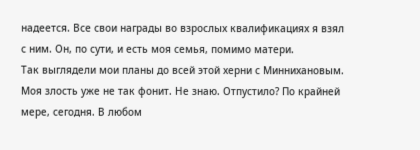надеется. Все свои награды во взрослых квалификациях я взял с ним. Он, по сути, и есть моя семья, помимо матери.
Так выглядели мои планы до всей этой херни с Миннихановым.
Моя злость уже не так фонит. Не знаю. Отпустило? По крайней мере, сегодня. В любом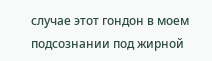случае этот гондон в моем подсознании под жирной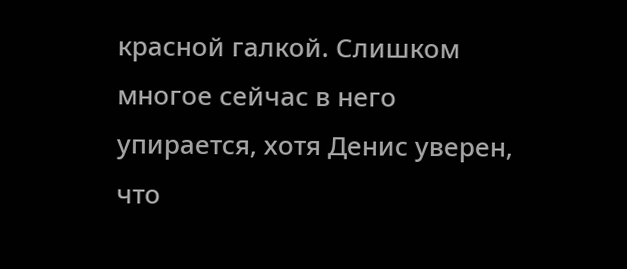красной галкой. Слишком многое сейчас в него упирается, хотя Денис уверен, что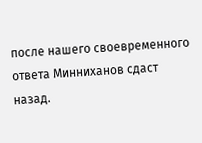после нашего своевременного ответа Минниханов сдаст назад.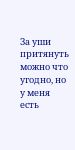За уши притянуть можно что угодно, но у меня есть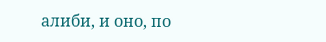алиби, и оно, по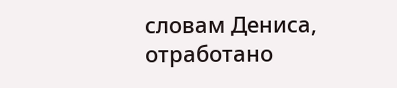словам Дениса, отработано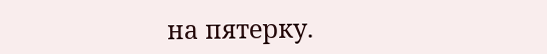на пятерку.